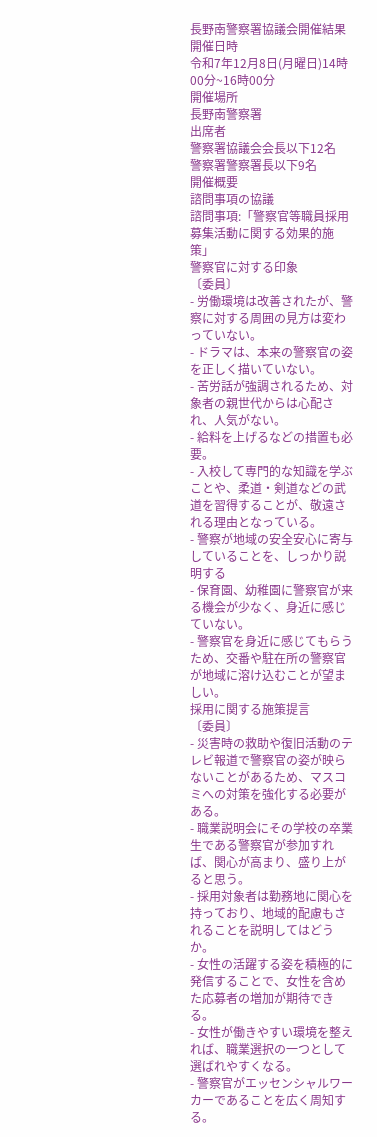長野南警察署協議会開催結果
開催日時
令和7年12月8日(月曜日)14時00分~16時00分
開催場所
長野南警察署
出席者
警察署協議会会長以下12名
警察署警察署長以下9名
開催概要
諮問事項の協議
諮問事項:「警察官等職員採用募集活動に関する効果的施策」
警察官に対する印象
〔委員〕
- 労働環境は改善されたが、警察に対する周囲の見方は変わっていない。
- ドラマは、本来の警察官の姿を正しく描いていない。
- 苦労話が強調されるため、対象者の親世代からは心配され、人気がない。
- 給料を上げるなどの措置も必要。
- 入校して専門的な知識を学ぶことや、柔道・剣道などの武道を習得することが、敬遠される理由となっている。
- 警察が地域の安全安心に寄与していることを、しっかり説明する
- 保育園、幼稚園に警察官が来る機会が少なく、身近に感じていない。
- 警察官を身近に感じてもらうため、交番や駐在所の警察官が地域に溶け込むことが望ましい。
採用に関する施策提言
〔委員〕
- 災害時の救助や復旧活動のテレビ報道で警察官の姿が映らないことがあるため、マスコミへの対策を強化する必要がある。
- 職業説明会にその学校の卒業生である警察官が参加すれば、関心が高まり、盛り上がると思う。
- 採用対象者は勤務地に関心を持っており、地域的配慮もされることを説明してはどうか。
- 女性の活躍する姿を積極的に発信することで、女性を含めた応募者の増加が期待できる。
- 女性が働きやすい環境を整えれば、職業選択の一つとして選ばれやすくなる。
- 警察官がエッセンシャルワーカーであることを広く周知する。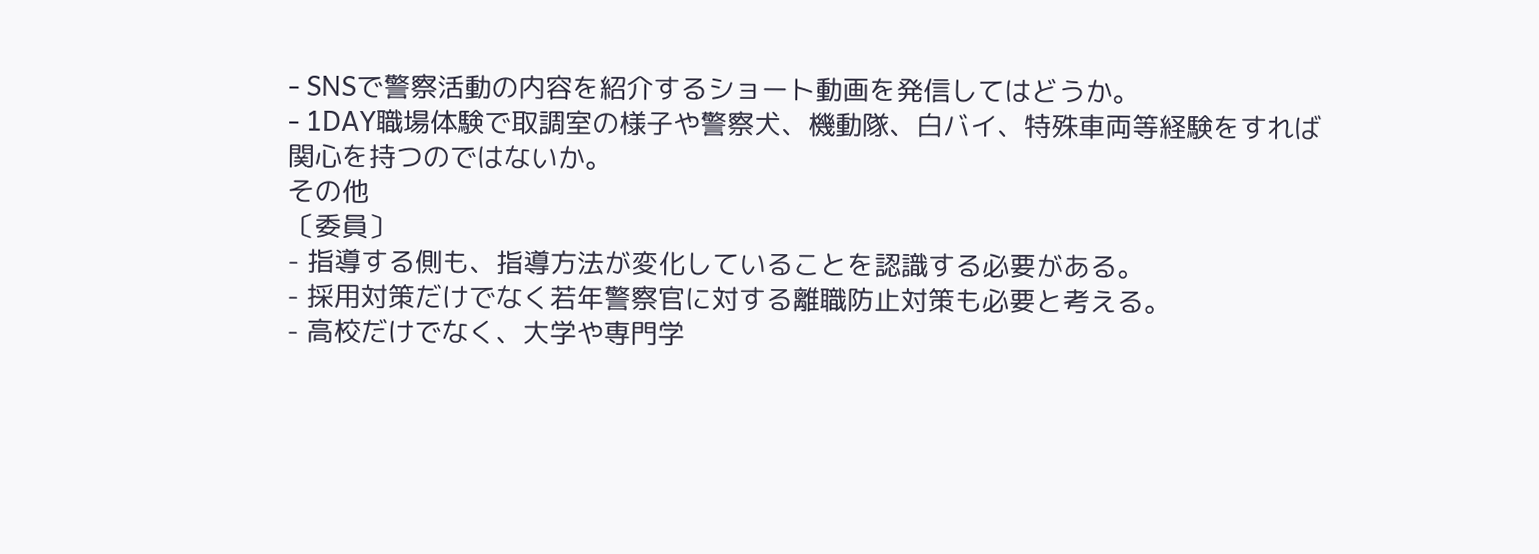- SNSで警察活動の内容を紹介するショート動画を発信してはどうか。
- 1DAY職場体験で取調室の様子や警察犬、機動隊、白バイ、特殊車両等経験をすれば関心を持つのではないか。
その他
〔委員〕
- 指導する側も、指導方法が変化していることを認識する必要がある。
- 採用対策だけでなく若年警察官に対する離職防止対策も必要と考える。
- 高校だけでなく、大学や専門学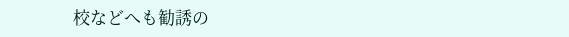校などへも勧誘の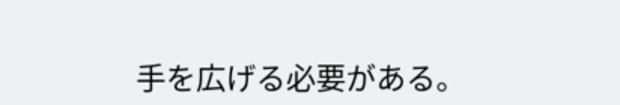手を広げる必要がある。